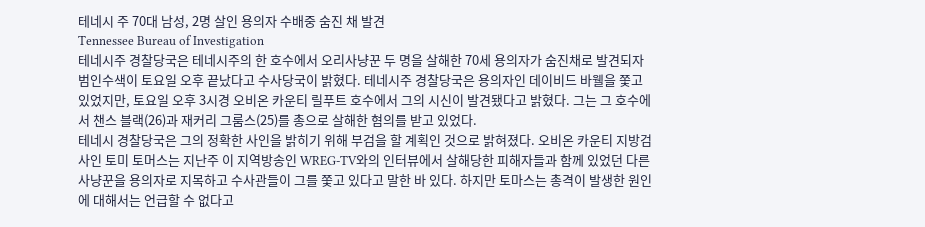테네시 주 70대 남성, 2명 살인 용의자 수배중 숨진 채 발견
Tennessee Bureau of Investigation
테네시주 경찰당국은 테네시주의 한 호수에서 오리사냥꾼 두 명을 살해한 70세 용의자가 숨진채로 발견되자 범인수색이 토요일 오후 끝났다고 수사당국이 밝혔다. 테네시주 경찰당국은 용의자인 데이비드 바웰을 쫓고 있었지만, 토요일 오후 3시경 오비온 카운티 릴푸트 호수에서 그의 시신이 발견됐다고 밝혔다. 그는 그 호수에서 챈스 블랙(26)과 재커리 그룸스(25)를 총으로 살해한 혐의를 받고 있었다.
테네시 경찰당국은 그의 정확한 사인을 밝히기 위해 부검을 할 계획인 것으로 밝혀졌다. 오비온 카운티 지방검사인 토미 토머스는 지난주 이 지역방송인 WREG-TV와의 인터뷰에서 살해당한 피해자들과 함께 있었던 다른 사냥꾼을 용의자로 지목하고 수사관들이 그를 쫓고 있다고 말한 바 있다. 하지만 토마스는 총격이 발생한 원인에 대해서는 언급할 수 없다고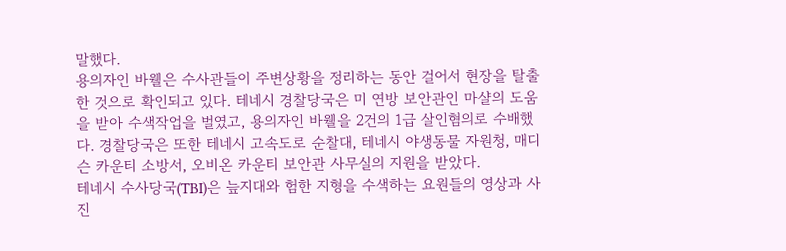말했다.
용의자인 바웰은 수사관들이 주변상황을 정리하는 동안 걸어서 현장을 탈출한 것으로 확인되고 있다. 테네시 경찰당국은 미 연방 보안관인 마샬의 도움을 받아 수색작업을 벌였고, 용의자인 바웰을 2건의 1급 살인혐의로 수배했다. 경찰당국은 또한 테네시 고속도로 순찰대, 테네시 야생동물 자원청, 매디슨 카운티 소방서, 오비온 카운티 보안관 사무실의 지원을 받았다.
테네시 수사당국(TBI)은 늪지대와 험한 지형을 수색하는 요원들의 영상과 사진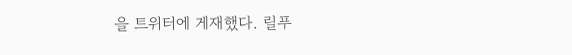을 트위터에 게재했다. 릴푸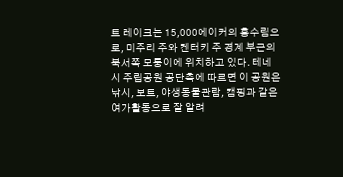트 레이크는 15,000에이커의 홍수림으로, 미주리 주와 켄터키 주 경계 부근의 북서쪽 모퉁이에 위치하고 있다. 테네시 주립공원 공단측에 따르면 이 공원은 낚시, 보트, 야생동물관람, 캠핑과 같은 여가활동으로 잘 알려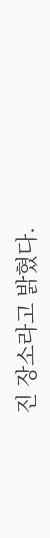진 장소라고 밝혔다.